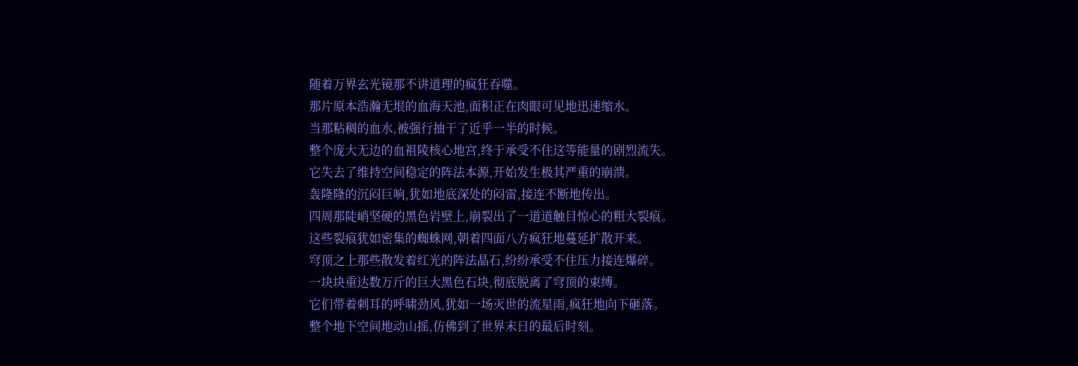随着万界玄光镜那不讲道理的疯狂吞噬。
那片原本浩瀚无垠的血海天池,面积正在肉眼可见地迅速缩水。
当那粘稠的血水,被强行抽干了近乎一半的时候。
整个庞大无边的血祖陵核心地宫,终于承受不住这等能量的剧烈流失。
它失去了维持空间稳定的阵法本源,开始发生极其严重的崩溃。
轰隆隆的沉闷巨响,犹如地底深处的闷雷,接连不断地传出。
四周那陡峭坚硬的黑色岩壁上,崩裂出了一道道触目惊心的粗大裂痕。
这些裂痕犹如密集的蜘蛛网,朝着四面八方疯狂地蔓延扩散开来。
穹顶之上那些散发着红光的阵法晶石,纷纷承受不住压力接连爆碎。
一块块重达数万斤的巨大黑色石块,彻底脱离了穹顶的束缚。
它们带着刺耳的呼啸劲风,犹如一场灭世的流星雨,疯狂地向下砸落。
整个地下空间地动山摇,仿佛到了世界末日的最后时刻。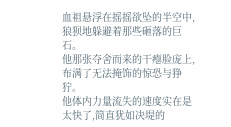血祖悬浮在摇摇欲坠的半空中,狼狈地躲避着那些砸落的巨石。
他那张夺舍而来的干瘪脸庞上,布满了无法掩饰的惊恐与狰狞。
他体内力量流失的速度实在是太快了,简直犹如决堤的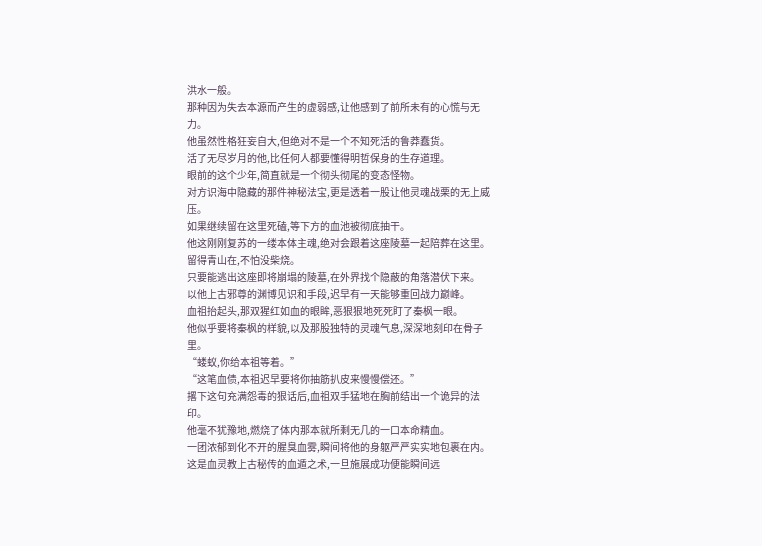洪水一般。
那种因为失去本源而产生的虚弱感,让他感到了前所未有的心慌与无力。
他虽然性格狂妄自大,但绝对不是一个不知死活的鲁莽蠢货。
活了无尽岁月的他,比任何人都要懂得明哲保身的生存道理。
眼前的这个少年,简直就是一个彻头彻尾的变态怪物。
对方识海中隐藏的那件神秘法宝,更是透着一股让他灵魂战栗的无上威压。
如果继续留在这里死磕,等下方的血池被彻底抽干。
他这刚刚复苏的一缕本体主魂,绝对会跟着这座陵墓一起陪葬在这里。
留得青山在,不怕没柴烧。
只要能逃出这座即将崩塌的陵墓,在外界找个隐蔽的角落潜伏下来。
以他上古邪尊的渊博见识和手段,迟早有一天能够重回战力巅峰。
血祖抬起头,那双猩红如血的眼眸,恶狠狠地死死盯了秦枫一眼。
他似乎要将秦枫的样貌,以及那股独特的灵魂气息,深深地刻印在骨子里。
“蝼蚁,你给本祖等着。”
“这笔血债,本祖迟早要将你抽筋扒皮来慢慢偿还。”
撂下这句充满怨毒的狠话后,血祖双手猛地在胸前结出一个诡异的法印。
他毫不犹豫地,燃烧了体内那本就所剩无几的一口本命精血。
一团浓郁到化不开的腥臭血雾,瞬间将他的身躯严严实实地包裹在内。
这是血灵教上古秘传的血遁之术,一旦施展成功便能瞬间远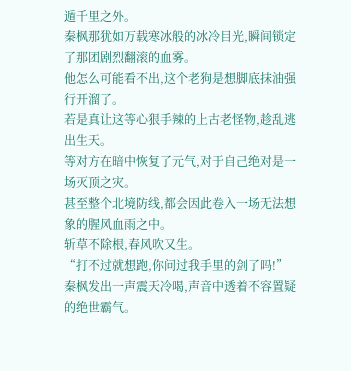遁千里之外。
秦枫那犹如万载寒冰般的冰冷目光,瞬间锁定了那团剧烈翻滚的血雾。
他怎么可能看不出,这个老狗是想脚底抹油强行开溜了。
若是真让这等心狠手辣的上古老怪物,趁乱逃出生天。
等对方在暗中恢复了元气,对于自己绝对是一场灭顶之灾。
甚至整个北境防线,都会因此卷入一场无法想象的腥风血雨之中。
斩草不除根,春风吹又生。
“打不过就想跑,你问过我手里的剑了吗!”
秦枫发出一声震天冷喝,声音中透着不容置疑的绝世霸气。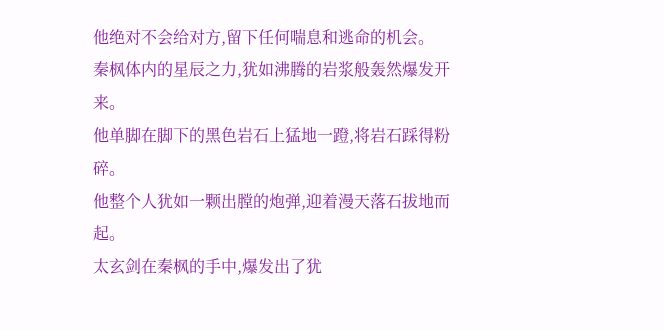他绝对不会给对方,留下任何喘息和逃命的机会。
秦枫体内的星辰之力,犹如沸腾的岩浆般轰然爆发开来。
他单脚在脚下的黑色岩石上猛地一蹬,将岩石踩得粉碎。
他整个人犹如一颗出膛的炮弹,迎着漫天落石拔地而起。
太玄剑在秦枫的手中,爆发出了犹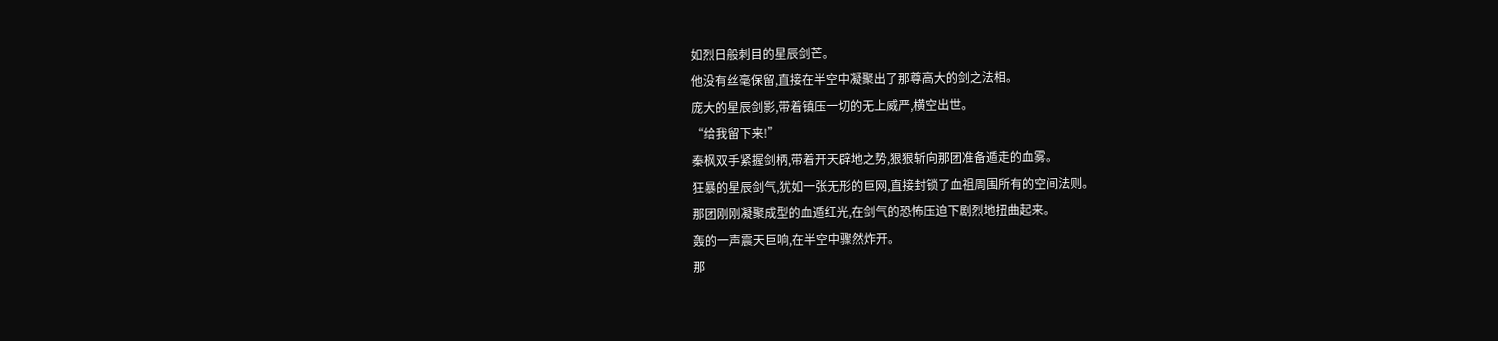如烈日般刺目的星辰剑芒。
他没有丝毫保留,直接在半空中凝聚出了那尊高大的剑之法相。
庞大的星辰剑影,带着镇压一切的无上威严,横空出世。
“给我留下来!”
秦枫双手紧握剑柄,带着开天辟地之势,狠狠斩向那团准备遁走的血雾。
狂暴的星辰剑气,犹如一张无形的巨网,直接封锁了血祖周围所有的空间法则。
那团刚刚凝聚成型的血遁红光,在剑气的恐怖压迫下剧烈地扭曲起来。
轰的一声震天巨响,在半空中骤然炸开。
那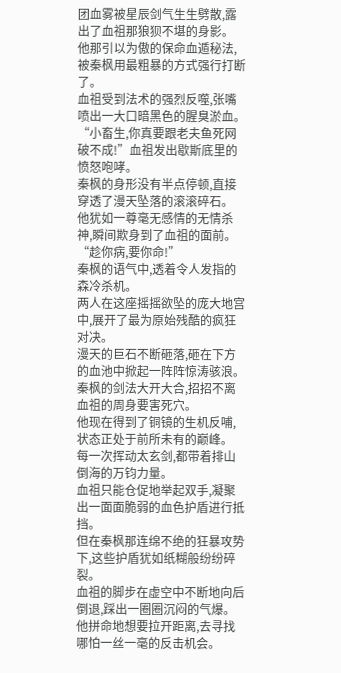团血雾被星辰剑气生生劈散,露出了血祖那狼狈不堪的身影。
他那引以为傲的保命血遁秘法,被秦枫用最粗暴的方式强行打断了。
血祖受到法术的强烈反噬,张嘴喷出一大口暗黑色的腥臭淤血。
“小畜生,你真要跟老夫鱼死网破不成!”血祖发出歇斯底里的愤怒咆哮。
秦枫的身形没有半点停顿,直接穿透了漫天坠落的滚滚碎石。
他犹如一尊毫无感情的无情杀神,瞬间欺身到了血祖的面前。
“趁你病,要你命!”
秦枫的语气中,透着令人发指的森冷杀机。
两人在这座摇摇欲坠的庞大地宫中,展开了最为原始残酷的疯狂对决。
漫天的巨石不断砸落,砸在下方的血池中掀起一阵阵惊涛骇浪。
秦枫的剑法大开大合,招招不离血祖的周身要害死穴。
他现在得到了铜镜的生机反哺,状态正处于前所未有的巅峰。
每一次挥动太玄剑,都带着排山倒海的万钧力量。
血祖只能仓促地举起双手,凝聚出一面面脆弱的血色护盾进行抵挡。
但在秦枫那连绵不绝的狂暴攻势下,这些护盾犹如纸糊般纷纷碎裂。
血祖的脚步在虚空中不断地向后倒退,踩出一圈圈沉闷的气爆。
他拼命地想要拉开距离,去寻找哪怕一丝一毫的反击机会。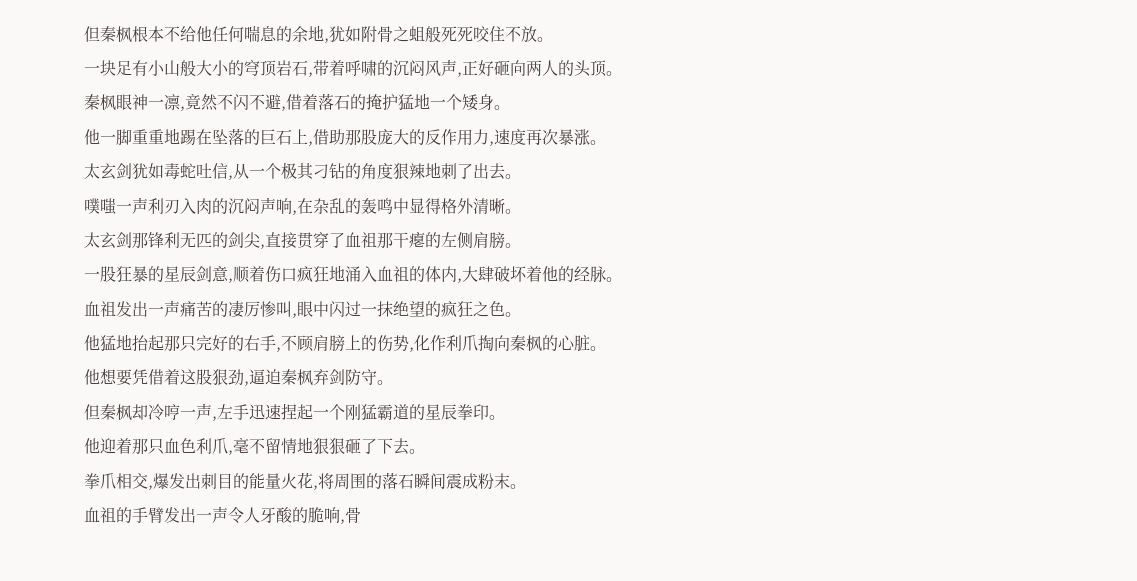但秦枫根本不给他任何喘息的余地,犹如附骨之蛆般死死咬住不放。
一块足有小山般大小的穹顶岩石,带着呼啸的沉闷风声,正好砸向两人的头顶。
秦枫眼神一凛,竟然不闪不避,借着落石的掩护猛地一个矮身。
他一脚重重地踢在坠落的巨石上,借助那股庞大的反作用力,速度再次暴涨。
太玄剑犹如毒蛇吐信,从一个极其刁钻的角度狠辣地刺了出去。
噗嗤一声利刃入肉的沉闷声响,在杂乱的轰鸣中显得格外清晰。
太玄剑那锋利无匹的剑尖,直接贯穿了血祖那干瘪的左侧肩膀。
一股狂暴的星辰剑意,顺着伤口疯狂地涌入血祖的体内,大肆破坏着他的经脉。
血祖发出一声痛苦的凄厉惨叫,眼中闪过一抹绝望的疯狂之色。
他猛地抬起那只完好的右手,不顾肩膀上的伤势,化作利爪掏向秦枫的心脏。
他想要凭借着这股狠劲,逼迫秦枫弃剑防守。
但秦枫却冷哼一声,左手迅速捏起一个刚猛霸道的星辰拳印。
他迎着那只血色利爪,毫不留情地狠狠砸了下去。
拳爪相交,爆发出刺目的能量火花,将周围的落石瞬间震成粉末。
血祖的手臂发出一声令人牙酸的脆响,骨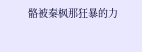骼被秦枫那狂暴的力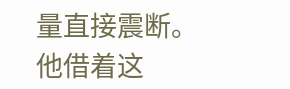量直接震断。
他借着这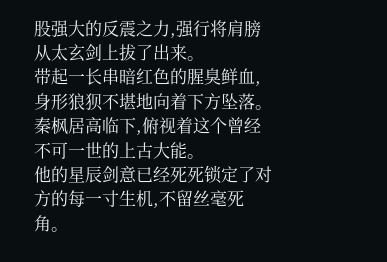股强大的反震之力,强行将肩膀从太玄剑上拔了出来。
带起一长串暗红色的腥臭鲜血,身形狼狈不堪地向着下方坠落。
秦枫居高临下,俯视着这个曾经不可一世的上古大能。
他的星辰剑意已经死死锁定了对方的每一寸生机,不留丝毫死角。